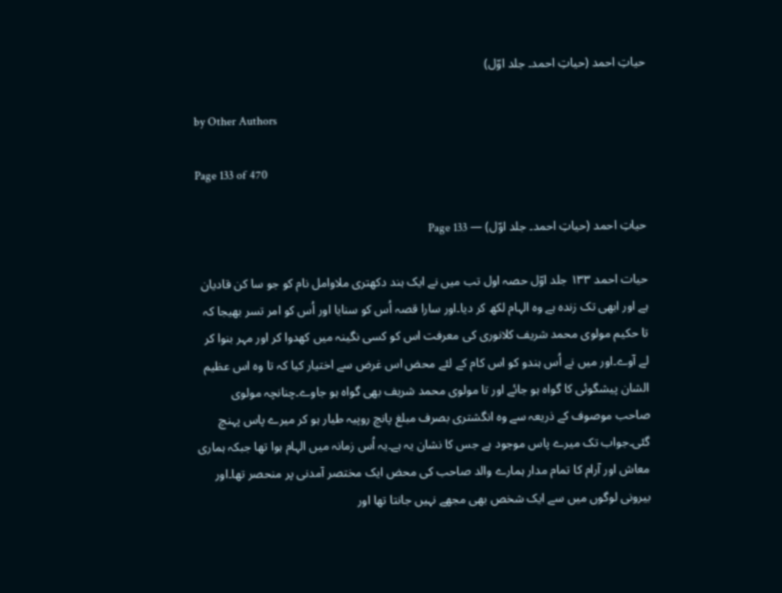حیاتِ احمد (حیاتِ احمد۔ جلد اوّل)

by Other Authors

Page 133 of 470

حیاتِ احمد (حیاتِ احمد۔ جلد اوّل) — Page 133

حیات احمد ۱۳۳ جلد اوّل حصہ اول تب میں نے ایک ہند دکھتری ملاوامل نام کو جو سا کن قادیان ہے اور ابھی تک زندہ ہے وہ الہام لکھ کر دیا۔اور سارا قصہ اُس کو سنایا اور اُس کو امر تسر بھیجا کہ تا حکیم مولوی محمد شریف کلانوری کی معرفت اس کو کسی نگینہ میں کھدوا کر اور مہر بنوا کر لے آوے۔اور میں نے اُس ہندو کو اس کام کے لئے محض اس غرض سے اختیار کیا کہ تا وہ اس عظیم الشان پیشگوئی کا گواہ ہو جائے اور تا مولوی محمد شریف بھی گواہ ہو جاوے۔چنانچہ مولوی صاحب موصوف کے ذریعہ سے وہ انگشتری بصرف مبلغ پانچ روپیہ طیار ہو کر میرے پاس پہنچ گئی۔جواب تک میرے پاس موجود ہے جس کا نشان یہ ہے۔یہ اُس زمانہ میں الہام ہوا تھا جبکہ ہماری معاش اور آرام کا تمام مدار ہمارے والد صاحب کی محض ایک مختصر آمدنی پر منحصر تھا۔اور بیرونی لوگوں میں سے ایک شخص بھی مجھے نہیں جانتا تھا اور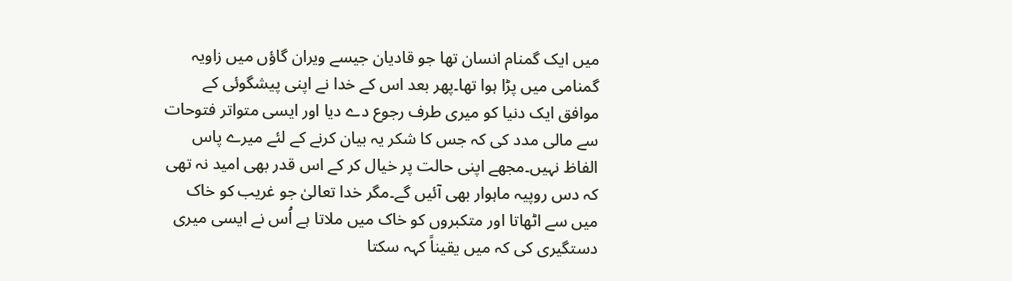میں ایک گمنام انسان تھا جو قادیان جیسے ویران گاؤں میں زاویہ گمنامی میں پڑا ہوا تھا۔پھر بعد اس کے خدا نے اپنی پیشگوئی کے موافق ایک دنیا کو میری طرف رجوع دے دیا اور ایسی متواتر فتوحات سے مالی مدد کی کہ جس کا شکر یہ بیان کرنے کے لئے میرے پاس الفاظ نہیں۔مجھے اپنی حالت پر خیال کر کے اس قدر بھی امید نہ تھی کہ دس روپیہ ماہوار بھی آئیں گے۔مگر خدا تعالیٰ جو غریب کو خاک میں سے اٹھاتا اور متکبروں کو خاک میں ملاتا ہے اُس نے ایسی میری دستگیری کی کہ میں یقیناً کہہ سکتا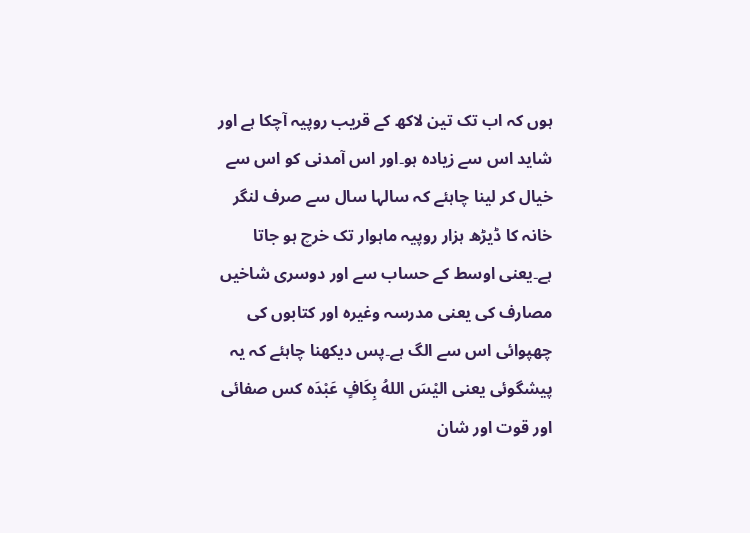ہوں کہ اب تک تین لاکھ کے قریب روپیہ آچکا ہے اور شاید اس سے زیادہ ہو۔اور اس آمدنی کو اس سے خیال کر لینا چاہئے کہ سالہا سال سے صرف لنگر خانہ کا ڈیڑھ ہزار روپیہ ماہوار تک خرچ ہو جاتا ہے۔یعنی اوسط کے حساب سے اور دوسری شاخیں مصارف کی یعنی مدرسہ وغیرہ اور کتابوں کی چھپوائی اس سے الگ ہے۔پس دیکھنا چاہئے کہ یہ پیشگوئی یعنی اليْسَ اللهُ بِكَافٍ عَبْدَہ کس صفائی اور قوت اور شان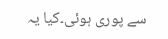سے پوری ہوئی۔کیا یہ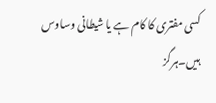کسی مفتری کا کام ہے یا شیطانی وساوس ہیں۔ہرگز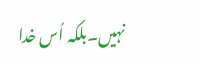نہیں۔بلکہ اُس خدا